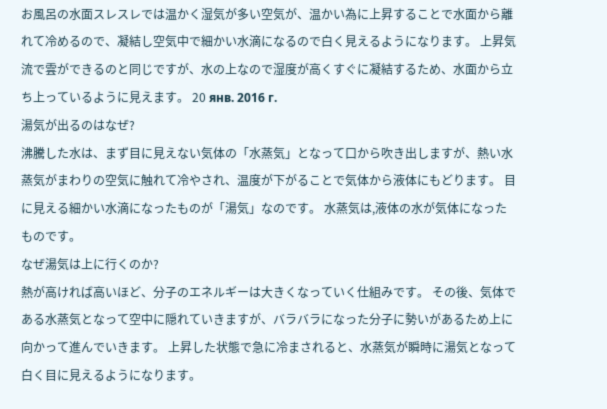お風呂の水面スレスレでは温かく湿気が多い空気が、温かい為に上昇することで水面から離れて冷めるので、凝結し空気中で細かい水滴になるので白く見えるようになります。 上昇気流で雲ができるのと同じですが、水の上なので湿度が高くすぐに凝結するため、水面から立ち上っているように見えます。 20 янв. 2016 г.
湯気が出るのはなぜ?
沸騰した水は、まず目に見えない気体の「水蒸気」となって口から吹き出しますが、熱い水蒸気がまわりの空気に触れて冷やされ、温度が下がることで気体から液体にもどります。 目に見える細かい水滴になったものが「湯気」なのです。 水蒸気は,液体の水が気体になったものです。
なぜ湯気は上に行くのか?
熱が高ければ高いほど、分子のエネルギーは大きくなっていく仕組みです。 その後、気体である水蒸気となって空中に隠れていきますが、バラバラになった分子に勢いがあるため上に向かって進んでいきます。 上昇した状態で急に冷まされると、水蒸気が瞬時に湯気となって白く目に見えるようになります。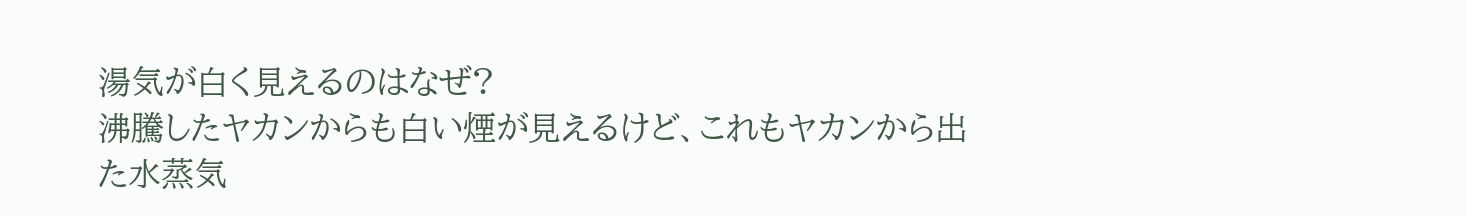湯気が白く見えるのはなぜ?
沸騰したヤカンからも白い煙が見えるけど、これもヤカンから出た水蒸気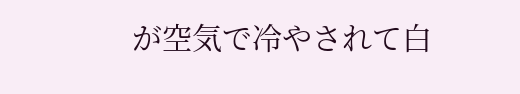が空気で冷やされて白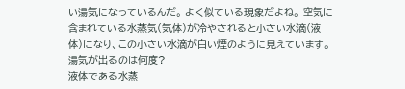い湯気になっているんだ。 よく似ている現象だよね。 空気に含まれている水蒸気(気体)が冷やされると小さい水滴(液体)になり、この小さい水滴が白い煙のように見えています。
湯気が出るのは何度?
液体である水蒸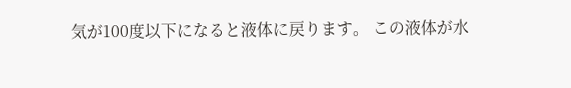気が100度以下になると液体に戻ります。 この液体が水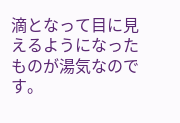滴となって目に見えるようになったものが湯気なのです。